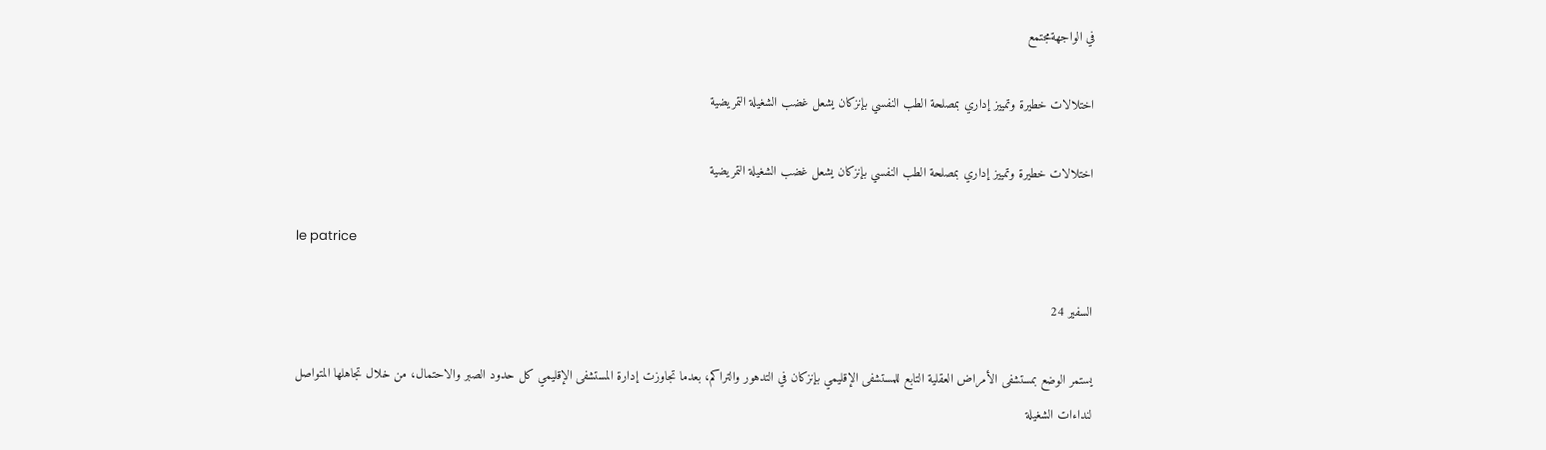في الواجهةمجتمع

اختلالات خطيرة وتمييز إداري بمصلحة الطب النفسي بإنزكان يشعل غضب الشغيلة التمريضية

اختلالات خطيرة وتمييز إداري بمصلحة الطب النفسي بإنزكان يشعل غضب الشغيلة التمريضية

le patrice

السفير 24

يستمر الوضع بمستشفى الأمراض العقلية التابع للمستشفى الإقليمي بإنزكان في التدهور والتراكم، بعدما تجاوزت إدارة المستشفى الإقليمي كل حدود الصبر والاحتمال، من خلال تجاهلها المتواصل لنداءات الشغيلة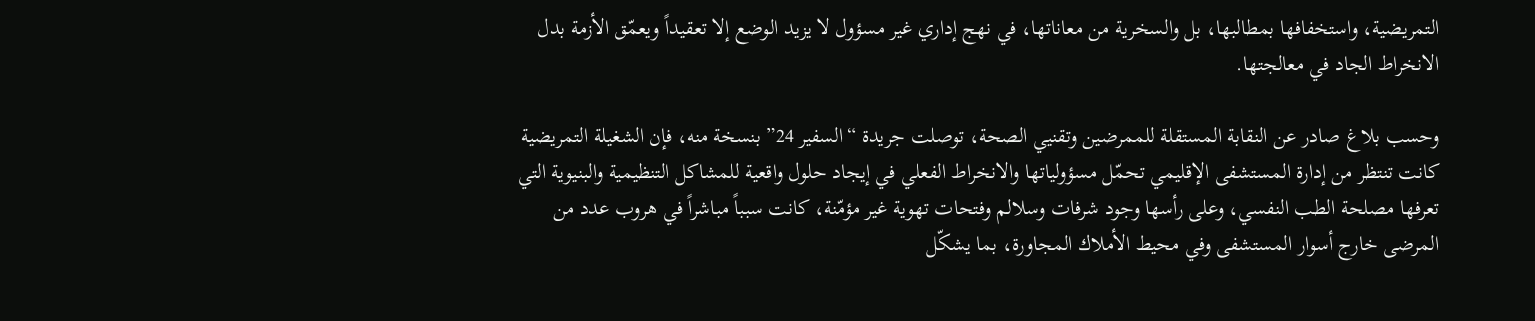التمريضية، واستخفافها بمطالبها، بل والسخرية من معاناتها، في نهج إداري غير مسؤول لا يزيد الوضع إلا تعقيداً ويعمّق الأزمة بدل الانخراط الجاد في معالجتها.

وحسب بلاغ صادر عن النقابة المستقلة للممرضين وتقنيي الصحة، توصلت جريدة “السفير 24” بنسخة منه، فإن الشغيلة التمريضية كانت تنتظر من إدارة المستشفى الإقليمي تحمّل مسؤولياتها والانخراط الفعلي في إيجاد حلول واقعية للمشاكل التنظيمية والبنيوية التي تعرفها مصلحة الطب النفسي، وعلى رأسها وجود شرفات وسلالم وفتحات تهوية غير مؤمّنة، كانت سبباً مباشراً في هروب عدد من المرضى خارج أسوار المستشفى وفي محيط الأملاك المجاورة، بما يشكّل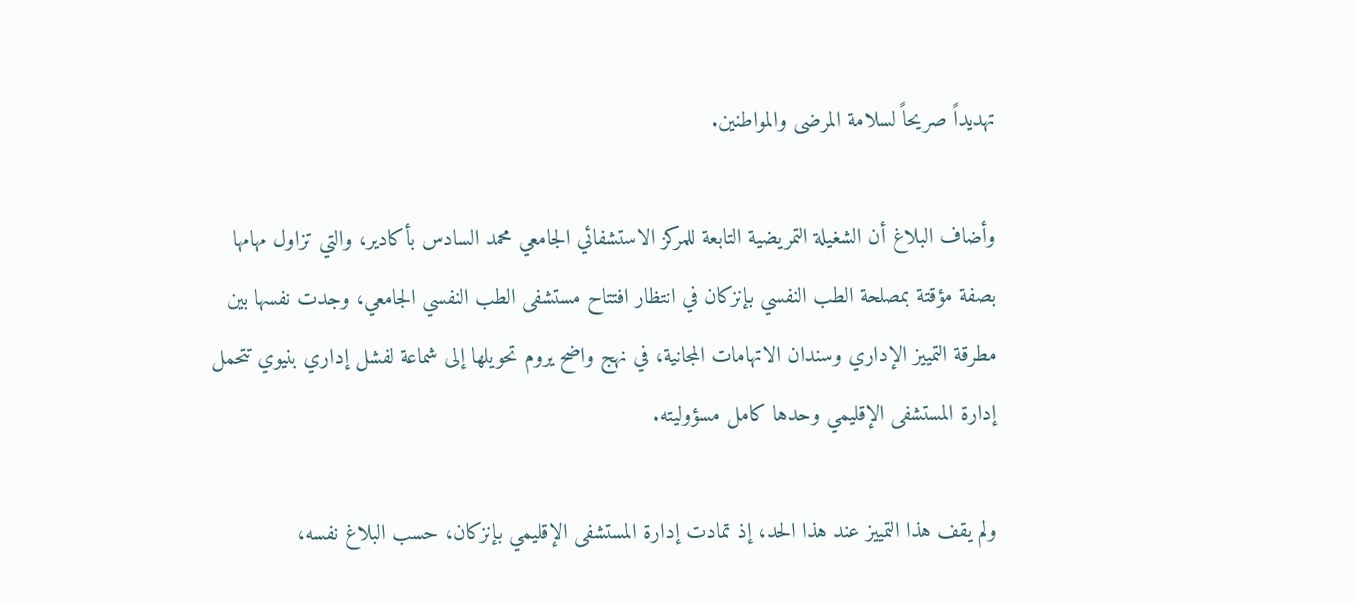تهديداً صريحاً لسلامة المرضى والمواطنين.

وأضاف البلاغ أن الشغيلة التمريضية التابعة للمركز الاستشفائي الجامعي محمد السادس بأكادير، والتي تزاول مهامها بصفة مؤقتة بمصلحة الطب النفسي بإنزكان في انتظار افتتاح مستشفى الطب النفسي الجامعي، وجدت نفسها بين مطرقة التمييز الإداري وسندان الاتهامات المجانية، في نهج واضح يروم تحويلها إلى شماعة لفشل إداري بنيوي تتحمل إدارة المستشفى الإقليمي وحدها كامل مسؤوليته.

ولم يقف هذا التمييز عند هذا الحد، إذ تمادت إدارة المستشفى الإقليمي بإنزكان، حسب البلاغ نفسه،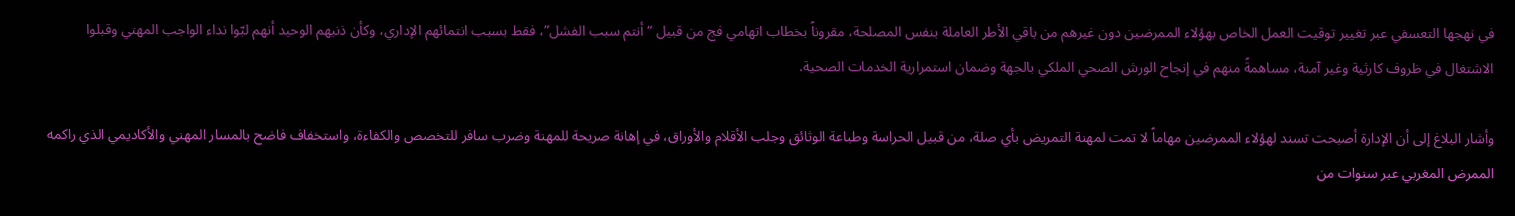في نهجها التعسفي عبر تغيير توقيت العمل الخاص بهؤلاء الممرضين دون غيرهم من باقي الأطر العاملة بنفس المصلحة، مقروناً بخطاب اتهامي فج من قبيل “أنتم سبب الفشل”، فقط بسبب انتمائهم الإداري، وكأن ذنبهم الوحيد أنهم لبّوا نداء الواجب المهني وقبلوا الاشتغال في ظروف كارثية وغير آمنة، مساهمةً منهم في إنجاح الورش الصحي الملكي بالجهة وضمان استمرارية الخدمات الصحية.

وأشار البلاغ إلى أن الإدارة أصبحت تسند لهؤلاء الممرضين مهاماً لا تمت لمهنة التمريض بأي صلة، من قبيل الحراسة وطباعة الوثائق وجلب الأقلام والأوراق، في إهانة صريحة للمهنة وضرب سافر للتخصص والكفاءة، واستخفاف فاضح بالمسار المهني والأكاديمي الذي راكمه الممرض المغربي عبر سنوات من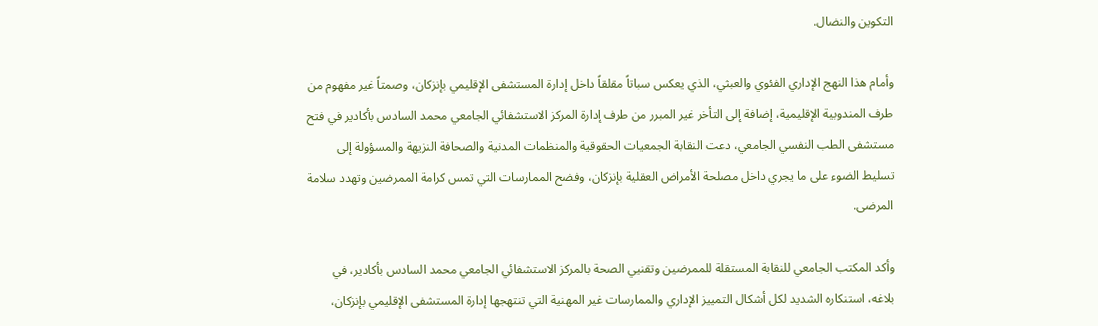التكوين والنضال.

وأمام هذا النهج الإداري الفئوي والعبثي، الذي يعكس سباتاً مقلقاً داخل إدارة المستشفى الإقليمي بإنزكان، وصمتاً غير مفهوم من طرف المندوبية الإقليمية، إضافة إلى التأخر غير المبرر من طرف إدارة المركز الاستشفائي الجامعي محمد السادس بأكادير في فتح مستشفى الطب النفسي الجامعي، دعت النقابة الجمعيات الحقوقية والمنظمات المدنية والصحافة النزيهة والمسؤولة إلى تسليط الضوء على ما يجري داخل مصلحة الأمراض العقلية بإنزكان، وفضح الممارسات التي تمس كرامة الممرضين وتهدد سلامة المرضى.

وأكد المكتب الجامعي للنقابة المستقلة للممرضين وتقنيي الصحة بالمركز الاستشفائي الجامعي محمد السادس بأكادير، في بلاغه، استنكاره الشديد لكل أشكال التمييز الإداري والممارسات غير المهنية التي تنتهجها إدارة المستشفى الإقليمي بإنزكان،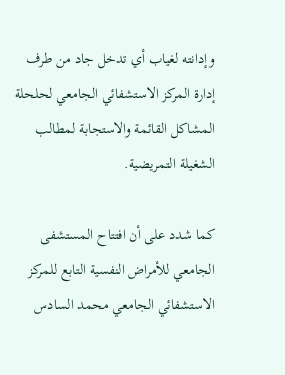وإدانته لغياب أي تدخل جاد من طرف إدارة المركز الاستشفائي الجامعي لحلحلة المشاكل القائمة والاستجابة لمطالب الشغيلة التمريضية.

كما شدد على أن افتتاح المستشفى الجامعي للأمراض النفسية التابع للمركز الاستشفائي الجامعي محمد السادس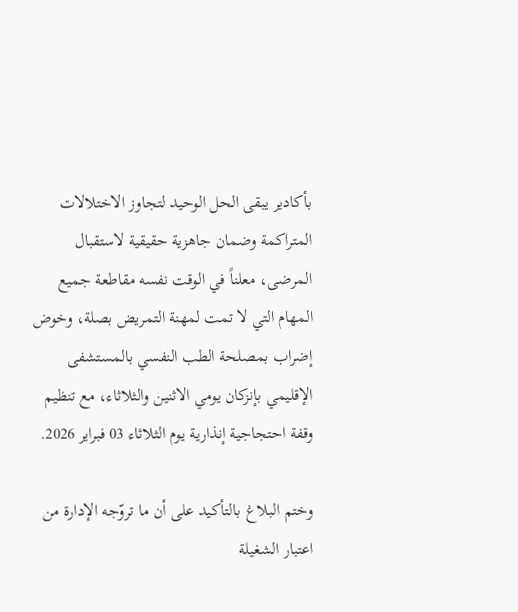بأكادير يبقى الحل الوحيد لتجاوز الاختلالات المتراكمة وضمان جاهزية حقيقية لاستقبال المرضى، معلناً في الوقت نفسه مقاطعة جميع المهام التي لا تمت لمهنة التمريض بصلة، وخوض إضراب بمصلحة الطب النفسي بالمستشفى الإقليمي بإنزكان يومي الاثنين والثلاثاء، مع تنظيم وقفة احتجاجية إنذارية يوم الثلاثاء 03 فبراير 2026.

وختم البلاغ بالتأكيد على أن ما تروّجه الإدارة من اعتبار الشغيلة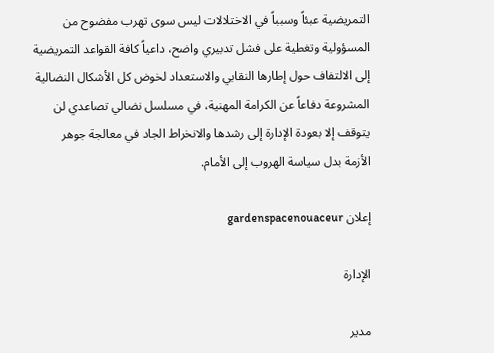التمريضية عبئاً وسبباً في الاختلالات ليس سوى تهرب مفضوح من المسؤولية وتغطية على فشل تدبيري واضح، داعياً كافة القواعد التمريضية إلى الالتفاف حول إطارها النقابي والاستعداد لخوض كل الأشكال النضالية المشروعة دفاعاً عن الكرامة المهنية، في مسلسل نضالي تصاعدي لن يتوقف إلا بعودة الإدارة إلى رشدها والانخراط الجاد في معالجة جوهر الأزمة بدل سياسة الهروب إلى الأمام.

إعلان gardenspacenouaceur

الإدارة

مدير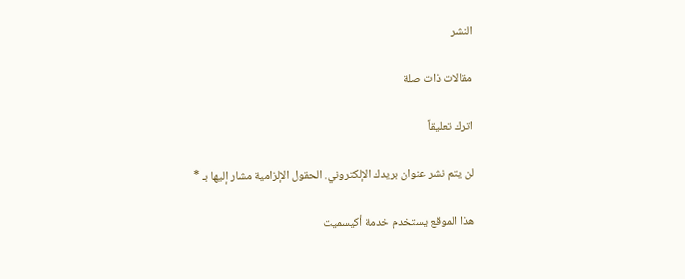النشر

مقالات ذات صلة

اترك تعليقاً

لن يتم نشر عنوان بريدك الإلكتروني. الحقول الإلزامية مشار إليها بـ *

هذا الموقع يستخدم خدمة أكيسميت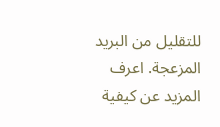للتقليل من البريد المزعجة. اعرف المزيد عن كيفية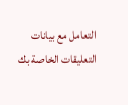التعامل مع بيانات التعليقات الخاصة بك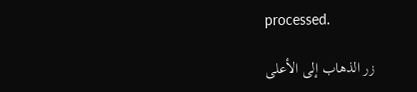processed.

زر الذهاب إلى الأعلى